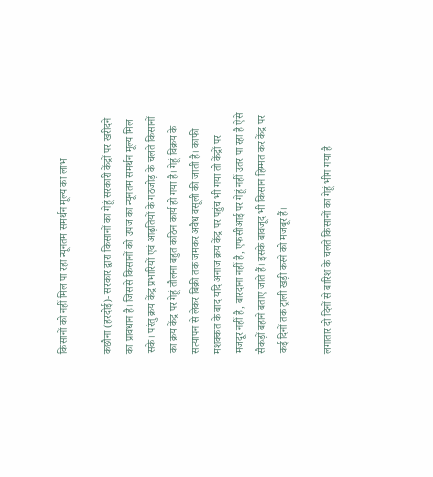किसानों को नहीं मिल पा रहा न्यूनतम समर्थन मूल्य का लाभ

कछौना (हरदोई)- सरकार द्वारा किसानों का गेहूं सरकारी केंद्रों पर खरीदने का प्रावधान है। जिससे किसानों को उपज का न्यूनतम समर्थन मूल्य मिल सके। परंतु क्रय केंद्र प्रभारियों एवं आढ़तियों के गठजोड़ के चलते किसानों का क्रय केंद्र पर गेहूं तौलना बहुत कठिन कार्य हो गया है। गेहूं विक्रय के सत्यापन से लेकर बिक्री तक जमकर अवैध वसूली की जाती है। काफी मशक्कत के बाद यदि अनाज क्रय केंद्र पर पहुंच भी गया तो केंद्रों पर मजदूर नहीं है, बारदाना नहीं है, एफसीआई पर गेहूं नहीं उतर पा रहा है ऐसे सैकड़ों बहाने बताए जाते हैं। इसके बावजूद भी किसान हिम्मत कर केंद्र पर कई दिनों तक ट्राली खड़ी करने को मजबूर हैं।

लगातार दो दिनों से बारिश के चलते किसानों का गेहूं भीग गया है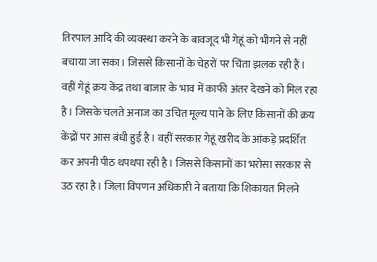तिरपाल आदि की व्यवस्था करने के बावजूद भी गेहूं को भीगने से नहीं बचाया जा सका। जिससे किसानों के चेहरों पर चिंता झलक रही हैं। वहीं गेहूं क्रय केंद्र तथा बाजार के भाव में काफी अंतर देखने को मिल रहा है। जिसके चलते अनाज का उचित मूल्य पाने के लिए किसानों की क्रय केंद्रों पर आस बंधी हुई है। वहीं सरकार गेहूं खरीद के आंकड़े प्रदर्शित कर अपनी पीठ थपथपा रही है। जिससे किसानों का भरोसा सरकार से उठ रहा है। जिला विपणन अधिकारी ने बताया कि शिकायत मिलने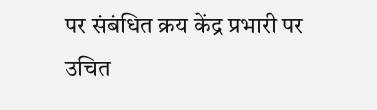पर संबंधित क्रय केंद्र प्रभारी पर उचित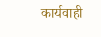कार्यवाही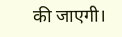की जाएगी।